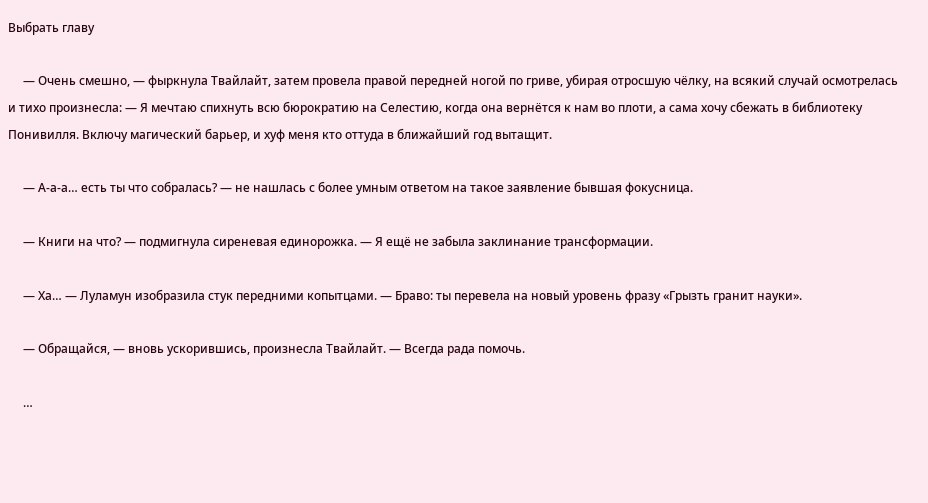Выбрать главу

     — Очень смешно, — фыркнула Твайлайт, затем провела правой передней ногой по гриве, убирая отросшую чёлку, на всякий случай осмотрелась и тихо произнесла: — Я мечтаю спихнуть всю бюрократию на Селестию, когда она вернётся к нам во плоти, а сама хочу сбежать в библиотеку Понивилля. Включу магический барьер, и хуф меня кто оттуда в ближайший год вытащит.

     — А-а-а… есть ты что собралась? — не нашлась с более умным ответом на такое заявление бывшая фокусница.

     — Книги на что? — подмигнула сиреневая единорожка. — Я ещё не забыла заклинание трансформации.

     — Ха… — Луламун изобразила стук передними копытцами. — Браво: ты перевела на новый уровень фразу «Грызть гранит науки».

     — Обращайся, — вновь ускорившись, произнесла Твайлайт. — Всегда рада помочь.

     …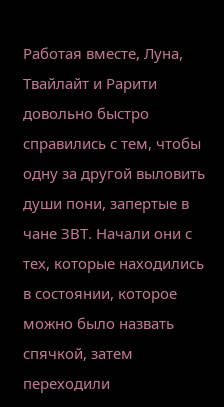Работая вместе, Луна, Твайлайт и Рарити довольно быстро справились с тем, чтобы одну за другой выловить души пони, запертые в чане ЗВТ. Начали они с тех, которые находились в состоянии, которое можно было назвать спячкой, затем переходили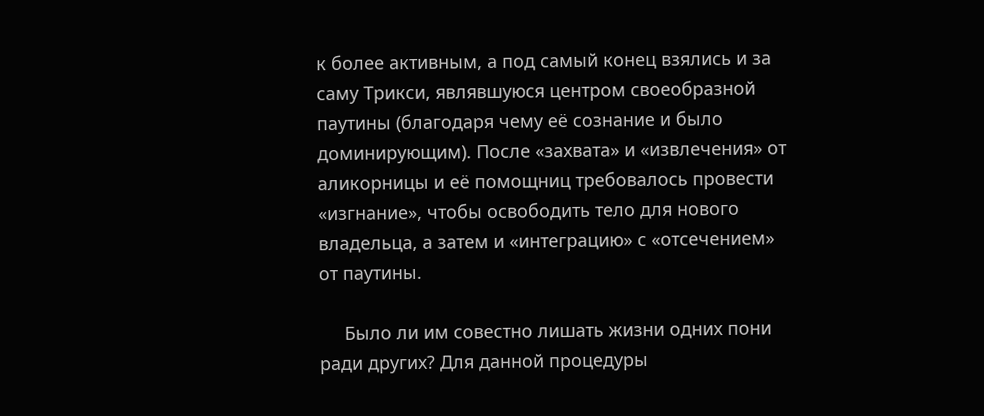к более активным, а под самый конец взялись и за саму Трикси, являвшуюся центром своеобразной паутины (благодаря чему её сознание и было доминирующим). После «захвата» и «извлечения» от аликорницы и её помощниц требовалось провести «изгнание», чтобы освободить тело для нового владельца, а затем и «интеграцию» с «отсечением» от паутины.

     Было ли им совестно лишать жизни одних пони ради других? Для данной процедуры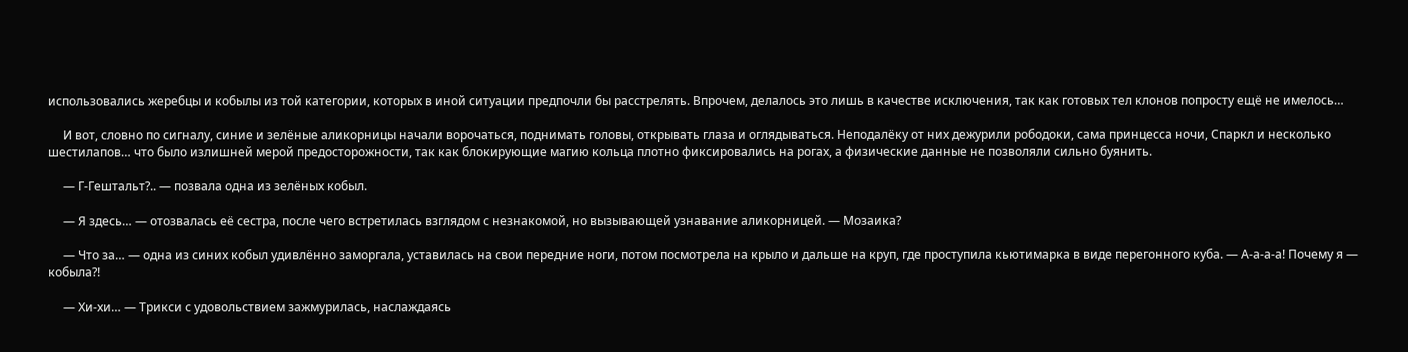использовались жеребцы и кобылы из той категории, которых в иной ситуации предпочли бы расстрелять. Впрочем, делалось это лишь в качестве исключения, так как готовых тел клонов попросту ещё не имелось…

     И вот, словно по сигналу, синие и зелёные аликорницы начали ворочаться, поднимать головы, открывать глаза и оглядываться. Неподалёку от них дежурили рободоки, сама принцесса ночи, Спаркл и несколько шестилапов… что было излишней мерой предосторожности, так как блокирующие магию кольца плотно фиксировались на рогах, а физические данные не позволяли сильно буянить.

     — Г-Гештальт?.. — позвала одна из зелёных кобыл.

     — Я здесь… — отозвалась её сестра, после чего встретилась взглядом с незнакомой, но вызывающей узнавание аликорницей. — Мозаика?

     — Что за… — одна из синих кобыл удивлённо заморгала, уставилась на свои передние ноги, потом посмотрела на крыло и дальше на круп, где проступила кьютимарка в виде перегонного куба. — А-а-а-а! Почему я — кобыла?!

     — Хи-хи… — Трикси с удовольствием зажмурилась, наслаждаясь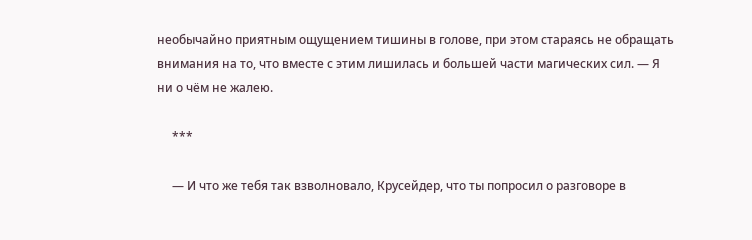необычайно приятным ощущением тишины в голове, при этом стараясь не обращать внимания на то, что вместе с этим лишилась и большей части магических сил. — Я ни о чём не жалею.

     ***

     — И что же тебя так взволновало, Крусейдер, что ты попросил о разговоре в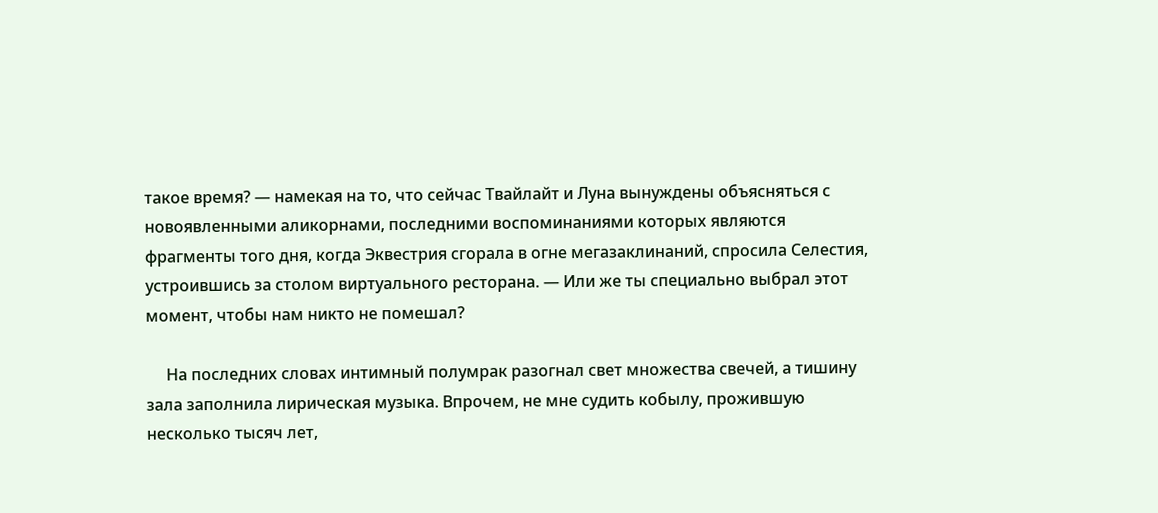такое время? — намекая на то, что сейчас Твайлайт и Луна вынуждены объясняться с новоявленными аликорнами, последними воспоминаниями которых являются фрагменты того дня, когда Эквестрия сгорала в огне мегазаклинаний, спросила Селестия, устроившись за столом виртуального ресторана. — Или же ты специально выбрал этот момент, чтобы нам никто не помешал?

     На последних словах интимный полумрак разогнал свет множества свечей, а тишину зала заполнила лирическая музыка. Впрочем, не мне судить кобылу, прожившую несколько тысяч лет,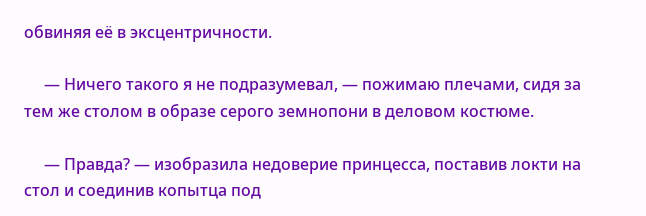обвиняя её в эксцентричности.

     — Ничего такого я не подразумевал, — пожимаю плечами, сидя за тем же столом в образе серого земнопони в деловом костюме.

     — Правда? — изобразила недоверие принцесса, поставив локти на стол и соединив копытца под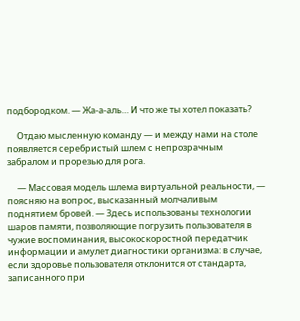подбородком. — Жа-а-аль… И что же ты хотел показать?

     Отдаю мысленную команду — и между нами на столе появляется серебристый шлем с непрозрачным забралом и прорезью для рога.

     — Массовая модель шлема виртуальной реальности, — поясняю на вопрос, высказанный молчаливым поднятием бровей. — Здесь использованы технологии шаров памяти, позволяющие погрузить пользователя в чужие воспоминания, высокоскоростной передатчик информации и амулет диагностики организма: в случае, если здоровье пользователя отклонится от стандарта, записанного при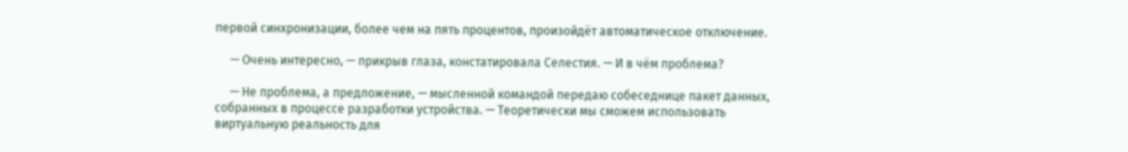первой синхронизации, более чем на пять процентов, произойдёт автоматическое отключение.

     — Очень интересно, — прикрыв глаза, констатировала Селестия. — И в чём проблема?

     — Не проблема, а предложение, — мысленной командой передаю собеседнице пакет данных, собранных в процессе разработки устройства. — Теоретически мы сможем использовать виртуальную реальность для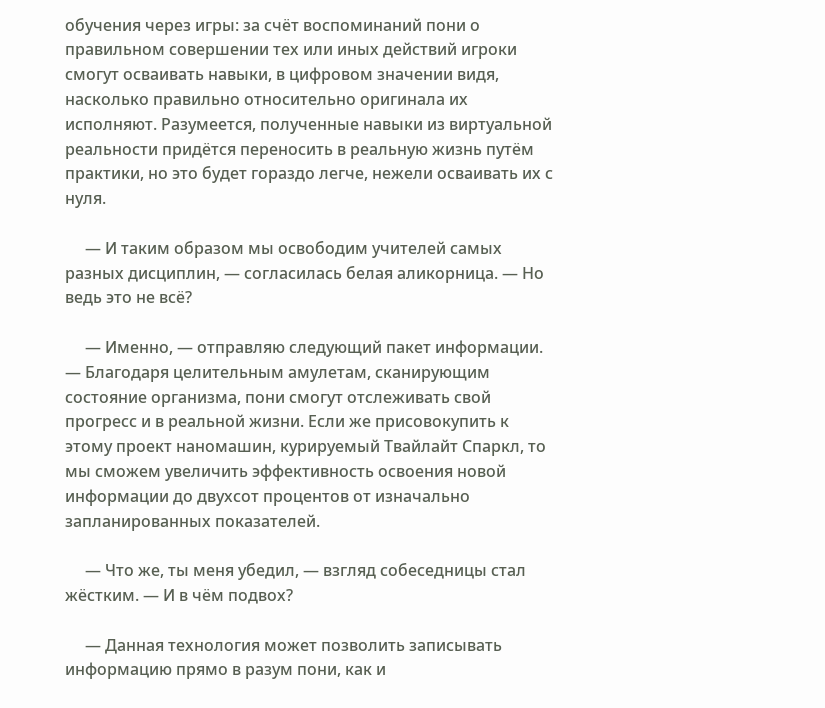обучения через игры: за счёт воспоминаний пони о правильном совершении тех или иных действий игроки смогут осваивать навыки, в цифровом значении видя, насколько правильно относительно оригинала их исполняют. Разумеется, полученные навыки из виртуальной реальности придётся переносить в реальную жизнь путём практики, но это будет гораздо легче, нежели осваивать их с нуля.

     — И таким образом мы освободим учителей самых разных дисциплин, — согласилась белая аликорница. — Но ведь это не всё?

     — Именно, — отправляю следующий пакет информации. — Благодаря целительным амулетам, сканирующим состояние организма, пони смогут отслеживать свой прогресс и в реальной жизни. Если же присовокупить к этому проект наномашин, курируемый Твайлайт Спаркл, то мы сможем увеличить эффективность освоения новой информации до двухсот процентов от изначально запланированных показателей.

     — Что же, ты меня убедил, — взгляд собеседницы стал жёстким. — И в чём подвох?

     — Данная технология может позволить записывать информацию прямо в разум пони, как и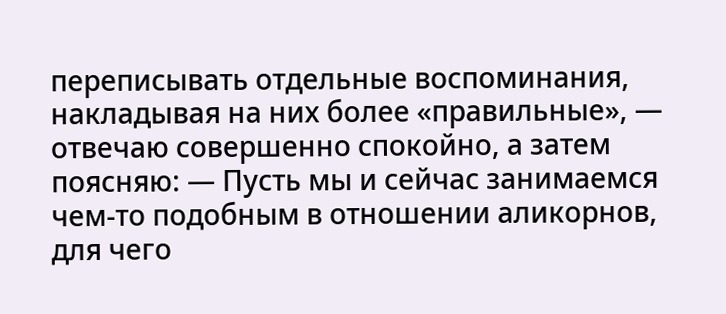переписывать отдельные воспоминания, накладывая на них более «правильные», — отвечаю совершенно спокойно, а затем поясняю: — Пусть мы и сейчас занимаемся чем-то подобным в отношении аликорнов, для чего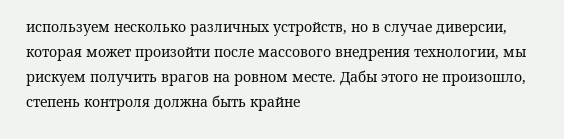используем несколько различных устройств, но в случае диверсии, которая может произойти после массового внедрения технологии, мы рискуем получить врагов на ровном месте. Дабы этого не произошло, степень контроля должна быть крайне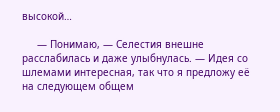высокой…

     — Понимаю, — Селестия внешне расслабилась и даже улыбнулась. — Идея со шлемами интересная, так что я предложу её на следующем общем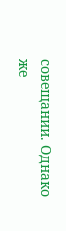совещании. Однако же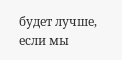будет лучше, если мы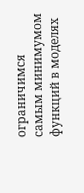ограничимся самым минимумом функций в моделях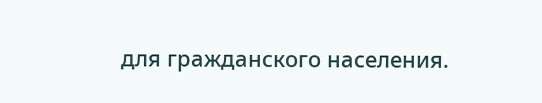для гражданского населения.